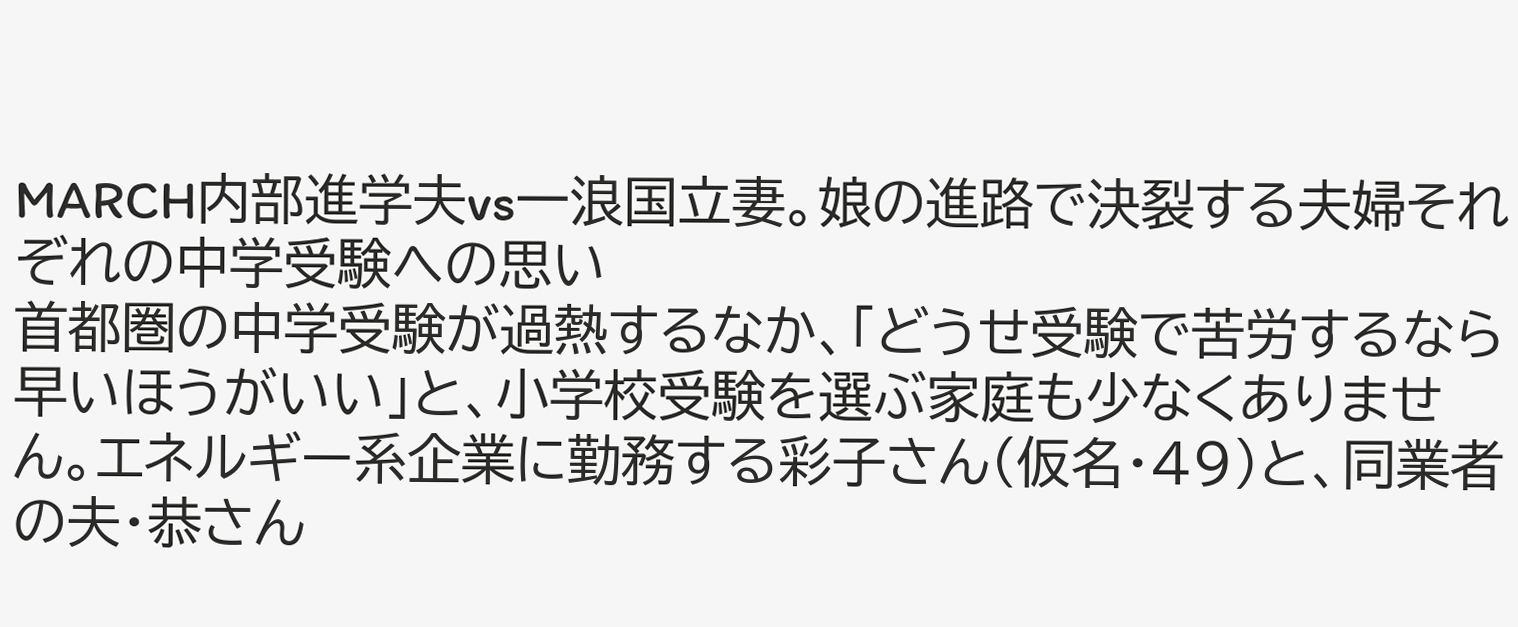MARCH内部進学夫vs一浪国立妻。娘の進路で決裂する夫婦それぞれの中学受験への思い
首都圏の中学受験が過熱するなか、「どうせ受験で苦労するなら早いほうがいい」と、小学校受験を選ぶ家庭も少なくありません。エネルギー系企業に勤務する彩子さん(仮名・49)と、同業者の夫・恭さん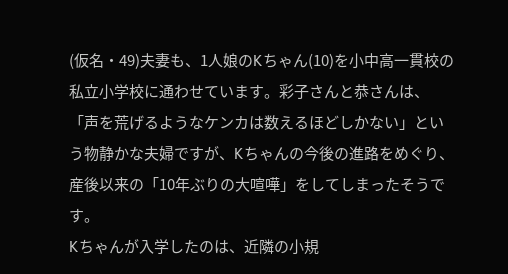(仮名・49)夫妻も、1人娘のKちゃん(10)を小中高一貫校の私立小学校に通わせています。彩子さんと恭さんは、「声を荒げるようなケンカは数えるほどしかない」という物静かな夫婦ですが、Kちゃんの今後の進路をめぐり、産後以来の「10年ぶりの大喧嘩」をしてしまったそうです。
Kちゃんが入学したのは、近隣の小規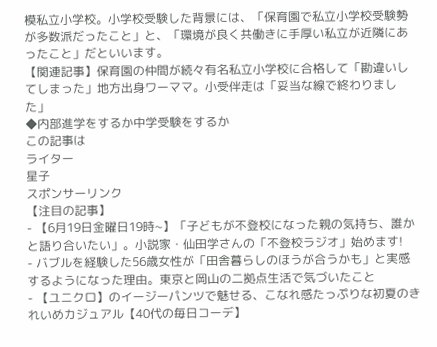模私立小学校。小学校受験した背景には、「保育園で私立小学校受験勢が多数派だったこと」と、「環境が良く共働きに手厚い私立が近隣にあったこと」だといいます。
【関連記事】保育園の仲間が続々有名私立小学校に合格して「勘違いしてしまった」地方出身ワーママ。小受伴走は「妥当な線で終わりました」
◆内部進学をするか中学受験をするか
この記事は
ライター
星子
スポンサーリンク
【注目の記事】
- 【6月19日金曜日19時~】「子どもが不登校になった親の気持ち、誰かと語り合いたい」。小説家・仙田学さんの「不登校ラジオ」始めます!
- バブルを経験した56歳女性が「田舎暮らしのほうが合うかも」と実感するようになった理由。東京と岡山の二拠点生活で気づいたこと
- 【ユニクロ】のイージーパンツで魅せる、こなれ感たっぷりな初夏のきれいめカジュアル【40代の毎日コーデ】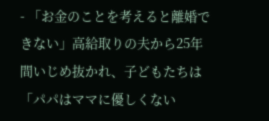- 「お金のことを考えると離婚できない」高給取りの夫から25年間いじめ抜かれ、子どもたちは「パパはママに優しくない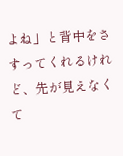よね」と背中をさすってくれるけれど、先が見えなくて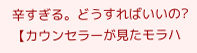辛すぎる。どうすればいいの?【カウンセラーが見たモラハ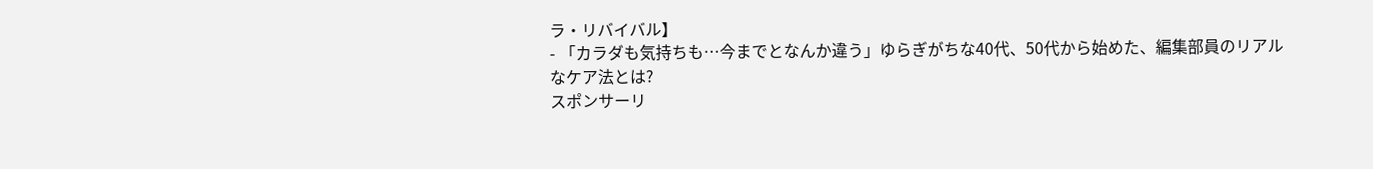ラ・リバイバル】
- 「カラダも気持ちも…今までとなんか違う」ゆらぎがちな40代、50代から始めた、編集部員のリアルなケア法とは?
スポンサーリ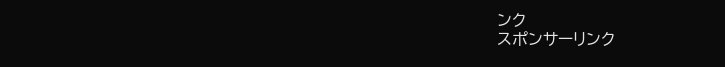ンク
スポンサーリンク